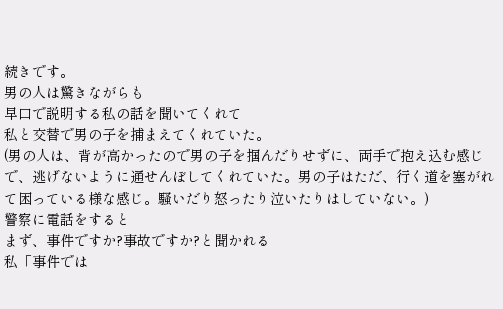続きです。
男の人は驚きながらも
早口で説明する私の話を聞いてくれて
私と交替で男の子を捕まえてくれていた。
(男の人は、背が高かったので男の子を掴んだりせずに、両手で抱え込む感じで、逃げないように通せんぼしてくれていた。男の子はただ、行く道を塞がれて困っている様な感じ。騒いだり怒ったり泣いたりはしていない。)
警察に電話をすると
まず、事件ですか?事故ですか?と聞かれる
私「事件では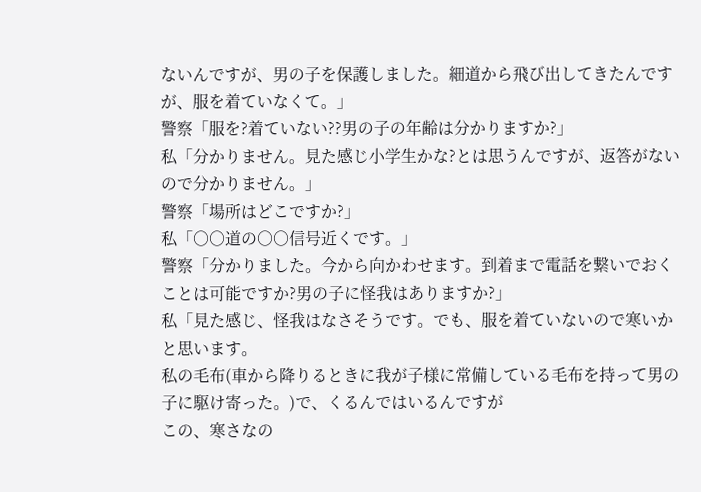ないんですが、男の子を保護しました。細道から飛び出してきたんですが、服を着ていなくて。」
警察「服を?着ていない??男の子の年齢は分かりますか?」
私「分かりません。見た感じ小学生かな?とは思うんですが、返答がないので分かりません。」
警察「場所はどこですか?」
私「○○道の○○信号近くです。」
警察「分かりました。今から向かわせます。到着まで電話を繋いでおくことは可能ですか?男の子に怪我はありますか?」
私「見た感じ、怪我はなさそうです。でも、服を着ていないので寒いかと思います。
私の毛布(車から降りるときに我が子様に常備している毛布を持って男の子に駆け寄った。)で、くるんではいるんですが
この、寒さなの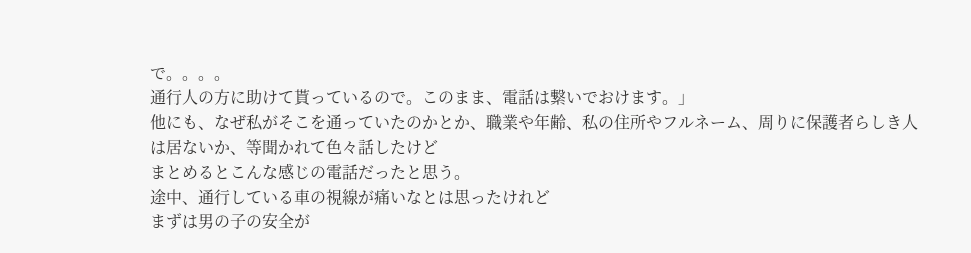で。。。。
通行人の方に助けて貰っているので。このまま、電話は繋いでおけます。」
他にも、なぜ私がそこを通っていたのかとか、職業や年齢、私の住所やフルネーム、周りに保護者らしき人は居ないか、等聞かれて色々話したけど
まとめるとこんな感じの電話だったと思う。
途中、通行している車の視線が痛いなとは思ったけれど
まずは男の子の安全が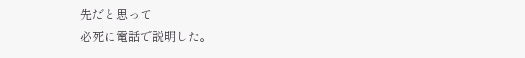先だと思って
必死に電話で説明した。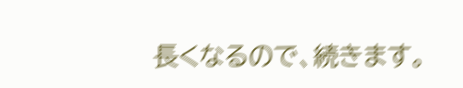長くなるので、続きます。